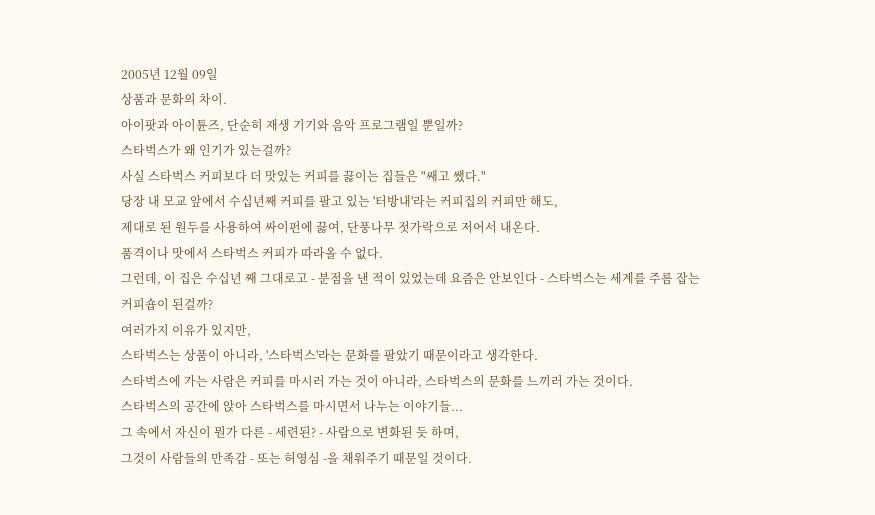2005년 12월 09일
상품과 문화의 차이.
아이팟과 아이튠즈, 단순히 재생 기기와 음악 프로그램일 뿐일까?
스타벅스가 왜 인기가 있는걸까?
사실 스타벅스 커피보다 더 맛있는 커피를 끓이는 집들은 "쌔고 쌨다."
당장 내 모교 앞에서 수십년째 커피를 팔고 있는 '터방내'라는 커피집의 커피만 해도,
제대로 된 원두를 사용하여 싸이펀에 끓여, 단풍나무 젓가락으로 저어서 내온다.
품격이나 맛에서 스타벅스 커피가 따라올 수 없다.
그런데, 이 집은 수십년 째 그대로고 - 분점을 낸 적이 있었는데 요즘은 안보인다 - 스타벅스는 세계를 주름 잡는
커피숍이 된걸까?
여러가지 이유가 있지만,
스타벅스는 상품이 아니라, '스타벅스'라는 문화를 팔았기 때문이라고 생각한다.
스타벅스에 가는 사람은 커피를 마시러 가는 것이 아니라, 스타벅스의 문화를 느끼러 가는 것이다.
스타벅스의 공간에 앉아 스타벅스를 마시면서 나누는 이야기들...
그 속에서 자신이 뭔가 다른 - 세련된? - 사람으로 변화된 듯 하며,
그것이 사람들의 만족감 - 또는 허영심 -을 채워주기 때문일 것이다.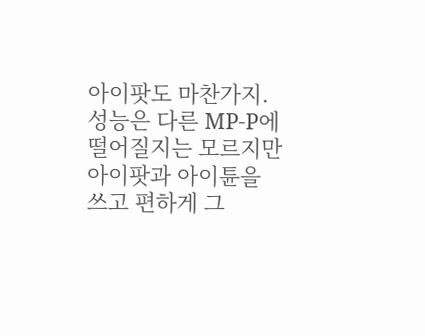아이팟도 마찬가지.
성능은 다른 MP-P에 떨어질지는 모르지만
아이팟과 아이튠을 쓰고 편하게 그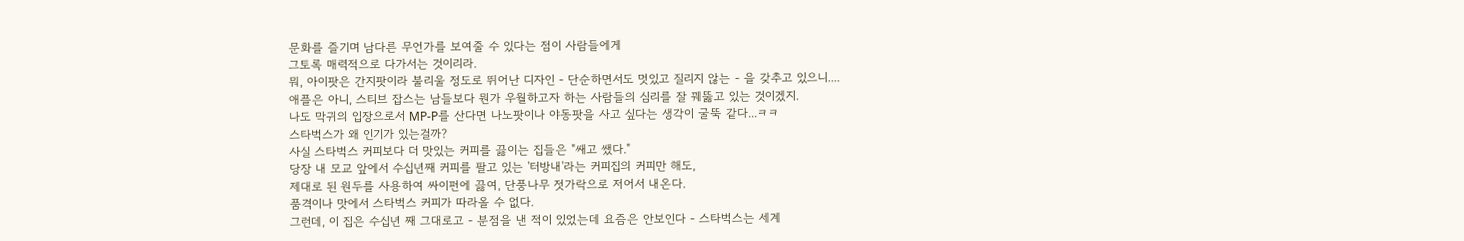문화를 즐기며 남다른 무언가를 보여줄 수 있다는 점이 사람들에게
그토록 매력적으로 다가서는 것이리라.
뭐, 아이팟은 간지팟이라 불리울 정도로 뛰어난 디자인 - 단순하면서도 멋있고 질리지 않는 - 을 갖추고 있으니....
애플은 아니, 스티브 잡스는 남들보다 뭔가 우월하고자 하는 사람들의 심리를 잘 꿰뚫고 있는 것이겠지.
나도 막귀의 입장으로서 MP-P를 산다면 나노팟이나 야동팟을 사고 싶다는 생각이 굴뚝 같다...ㅋㅋ
스타벅스가 왜 인기가 있는걸까?
사실 스타벅스 커피보다 더 맛있는 커피를 끓이는 집들은 "쌔고 쌨다."
당장 내 모교 앞에서 수십년째 커피를 팔고 있는 '터방내'라는 커피집의 커피만 해도,
제대로 된 원두를 사용하여 싸이펀에 끓여, 단풍나무 젓가락으로 저어서 내온다.
품격이나 맛에서 스타벅스 커피가 따라올 수 없다.
그런데, 이 집은 수십년 째 그대로고 - 분점을 낸 적이 있었는데 요즘은 안보인다 - 스타벅스는 세계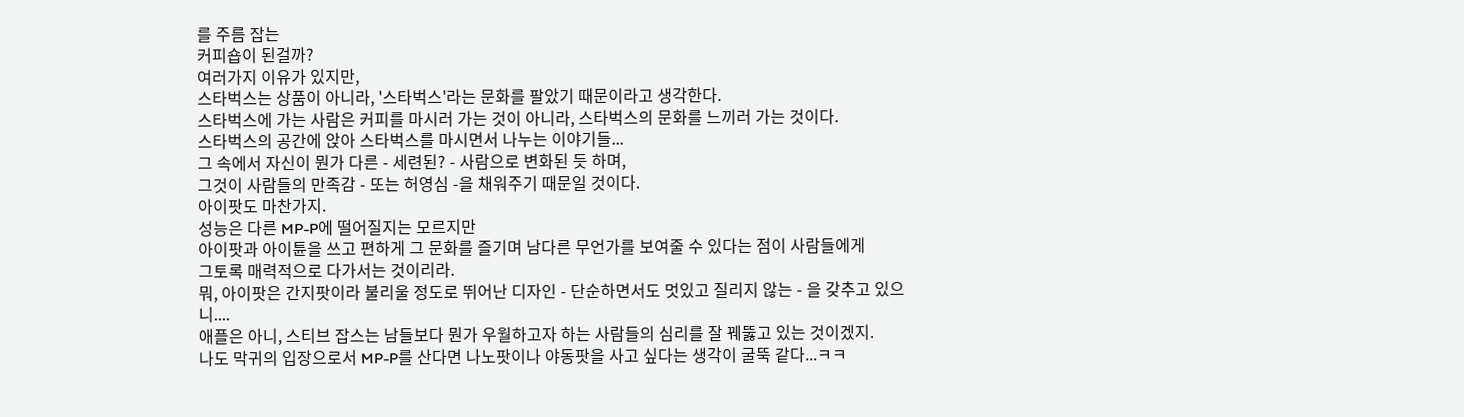를 주름 잡는
커피숍이 된걸까?
여러가지 이유가 있지만,
스타벅스는 상품이 아니라, '스타벅스'라는 문화를 팔았기 때문이라고 생각한다.
스타벅스에 가는 사람은 커피를 마시러 가는 것이 아니라, 스타벅스의 문화를 느끼러 가는 것이다.
스타벅스의 공간에 앉아 스타벅스를 마시면서 나누는 이야기들...
그 속에서 자신이 뭔가 다른 - 세련된? - 사람으로 변화된 듯 하며,
그것이 사람들의 만족감 - 또는 허영심 -을 채워주기 때문일 것이다.
아이팟도 마찬가지.
성능은 다른 MP-P에 떨어질지는 모르지만
아이팟과 아이튠을 쓰고 편하게 그 문화를 즐기며 남다른 무언가를 보여줄 수 있다는 점이 사람들에게
그토록 매력적으로 다가서는 것이리라.
뭐, 아이팟은 간지팟이라 불리울 정도로 뛰어난 디자인 - 단순하면서도 멋있고 질리지 않는 - 을 갖추고 있으니....
애플은 아니, 스티브 잡스는 남들보다 뭔가 우월하고자 하는 사람들의 심리를 잘 꿰뚫고 있는 것이겠지.
나도 막귀의 입장으로서 MP-P를 산다면 나노팟이나 야동팟을 사고 싶다는 생각이 굴뚝 같다...ㅋㅋ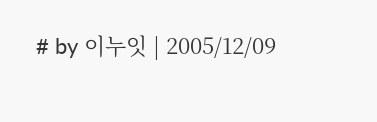# by 이누잇 | 2005/12/09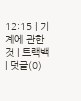12:15 | 기계에 관한 것 | 트랙백 | 덧글(0)